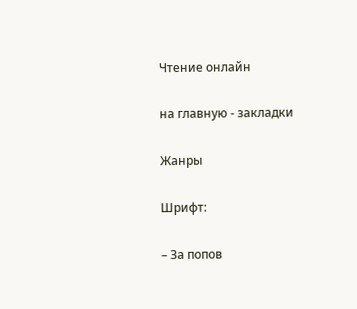Чтение онлайн

на главную - закладки

Жанры

Шрифт:

– За попов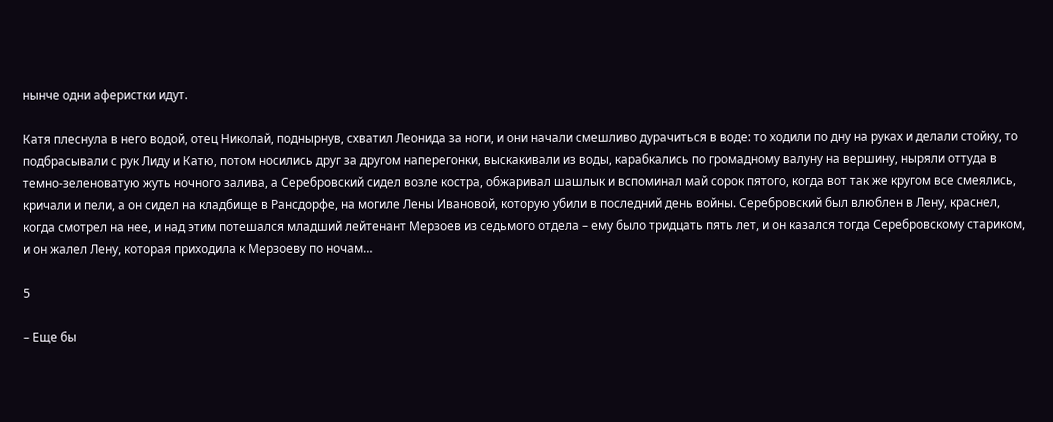нынче одни аферистки идут.

Катя плеснула в него водой, отец Николай, поднырнув, схватил Леонида за ноги, и они начали смешливо дурачиться в воде: то ходили по дну на руках и делали стойку, то подбрасывали с рук Лиду и Катю, потом носились друг за другом наперегонки, выскакивали из воды, карабкались по громадному валуну на вершину, ныряли оттуда в темно-зеленоватую жуть ночного залива, а Серебровский сидел возле костра, обжаривал шашлык и вспоминал май сорок пятого, когда вот так же кругом все смеялись, кричали и пели, а он сидел на кладбище в Рансдорфе, на могиле Лены Ивановой, которую убили в последний день войны. Серебровский был влюблен в Лену, краснел, когда смотрел на нее, и над этим потешался младший лейтенант Мерзоев из седьмого отдела – ему было тридцать пять лет, и он казался тогда Серебровскому стариком, и он жалел Лену, которая приходила к Мерзоеву по ночам…

5

– Еще бы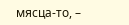мясца-то, –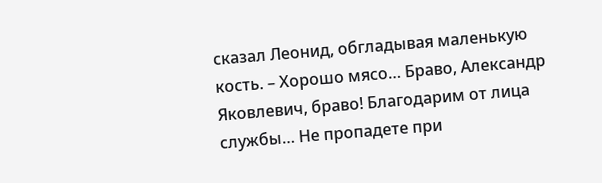сказал Леонид, обгладывая маленькую кость. – Хорошо мясо… Браво, Александр Яковлевич, браво! Благодарим от лица службы… Не пропадете при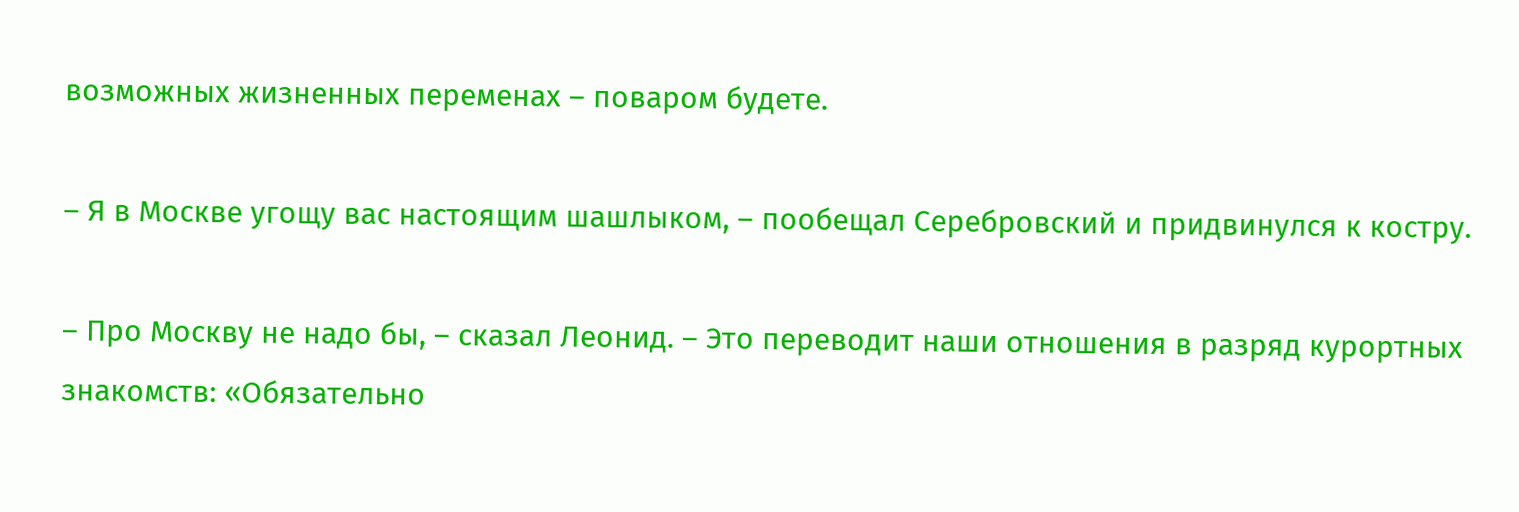возможных жизненных переменах – поваром будете.

– Я в Москве угощу вас настоящим шашлыком, – пообещал Серебровский и придвинулся к костру.

– Про Москву не надо бы, – сказал Леонид. – Это переводит наши отношения в разряд курортных знакомств: «Обязательно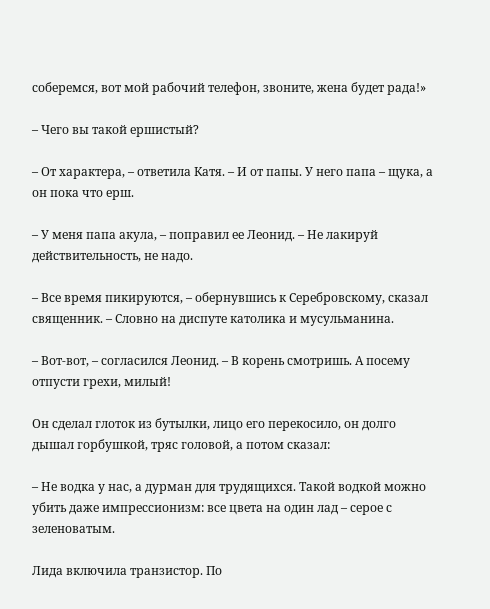соберемся, вот мой рабочий телефон, звоните, жена будет рада!»

– Чего вы такой ершистый?

– От характера, – ответила Катя. – И от папы. У него папа – щука, а он пока что ерш.

– У меня папа акула, – поправил ее Леонид. – Не лакируй действительность, не надо.

– Все время пикируются, – обернувшись к Серебровскому, сказал священник. – Словно на диспуте католика и мусульманина.

– Вот-вот, – согласился Леонид. – В корень смотришь. А посему отпусти грехи, милый!

Он сделал глоток из бутылки, лицо его перекосило, он долго дышал горбушкой, тряс головой, а потом сказал:

– Не водка у нас, а дурман для трудящихся. Такой водкой можно убить даже импрессионизм: все цвета на один лад – серое с зеленоватым.

Лида включила транзистор. По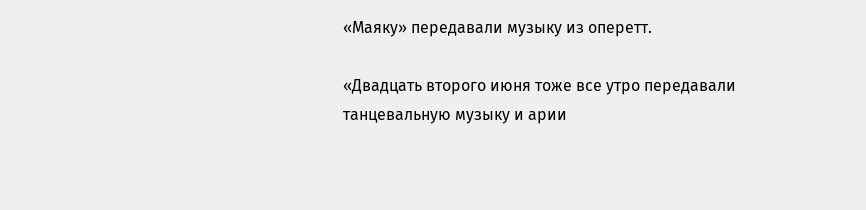«Маяку» передавали музыку из оперетт.

«Двадцать второго июня тоже все утро передавали танцевальную музыку и арии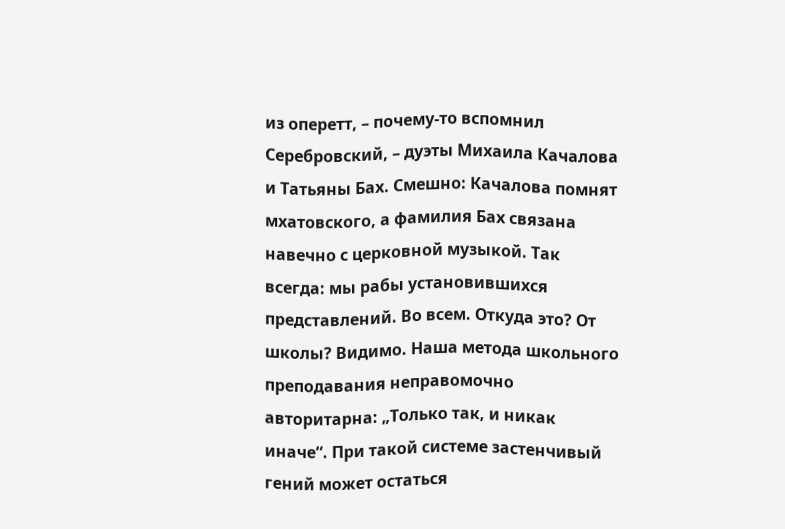из оперетт, – почему-то вспомнил Серебровский, – дуэты Михаила Качалова и Татьяны Бах. Смешно: Качалова помнят мхатовского, а фамилия Бах связана навечно с церковной музыкой. Так всегда: мы рабы установившихся представлений. Во всем. Откуда это? От школы? Видимо. Наша метода школьного преподавания неправомочно авторитарна: „Только так, и никак иначе“. При такой системе застенчивый гений может остаться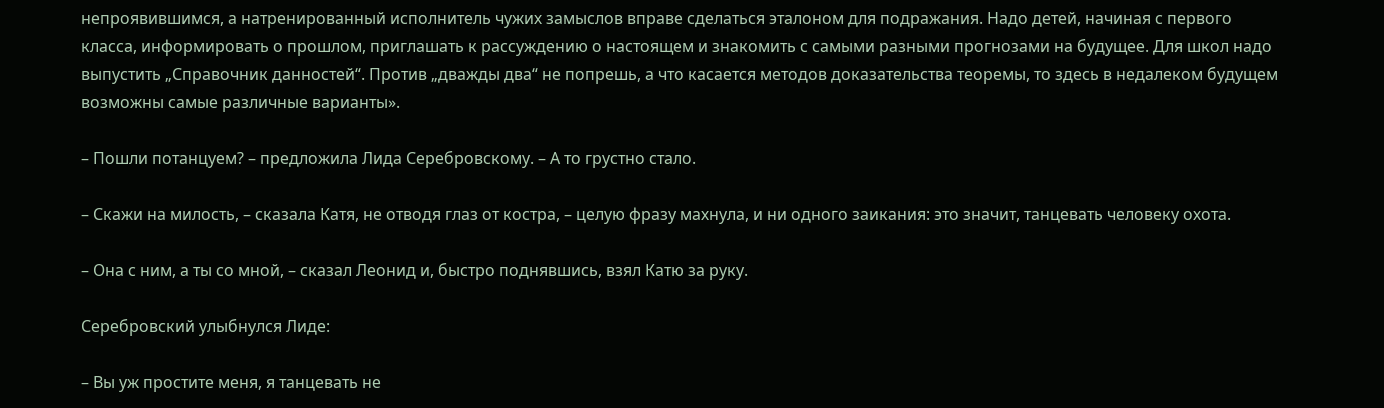непроявившимся, а натренированный исполнитель чужих замыслов вправе сделаться эталоном для подражания. Надо детей, начиная с первого класса, информировать о прошлом, приглашать к рассуждению о настоящем и знакомить с самыми разными прогнозами на будущее. Для школ надо выпустить „Справочник данностей“. Против „дважды два“ не попрешь, а что касается методов доказательства теоремы, то здесь в недалеком будущем возможны самые различные варианты».

– Пошли потанцуем? – предложила Лида Серебровскому. – А то грустно стало.

– Скажи на милость, – сказала Катя, не отводя глаз от костра, – целую фразу махнула, и ни одного заикания: это значит, танцевать человеку охота.

– Она с ним, а ты со мной, – сказал Леонид и, быстро поднявшись, взял Катю за руку.

Серебровский улыбнулся Лиде:

– Вы уж простите меня, я танцевать не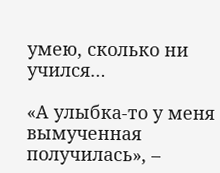умею, сколько ни учился…

«А улыбка-то у меня вымученная получилась», –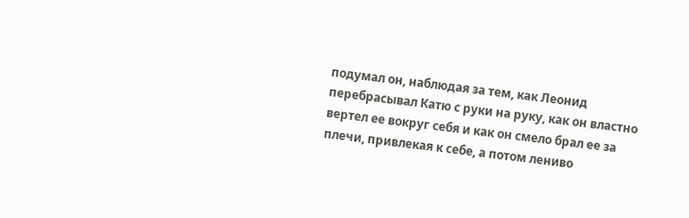подумал он, наблюдая за тем, как Леонид перебрасывал Катю с руки на руку, как он властно вертел ее вокруг себя и как он смело брал ее за плечи, привлекая к себе, а потом лениво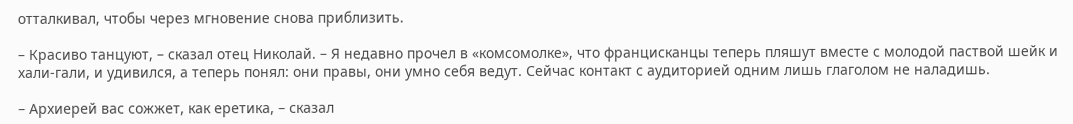отталкивал, чтобы через мгновение снова приблизить.

– Красиво танцуют, – сказал отец Николай. – Я недавно прочел в «комсомолке», что францисканцы теперь пляшут вместе с молодой паствой шейк и хали-гали, и удивился, а теперь понял: они правы, они умно себя ведут. Сейчас контакт с аудиторией одним лишь глаголом не наладишь.

– Архиерей вас сожжет, как еретика, – сказал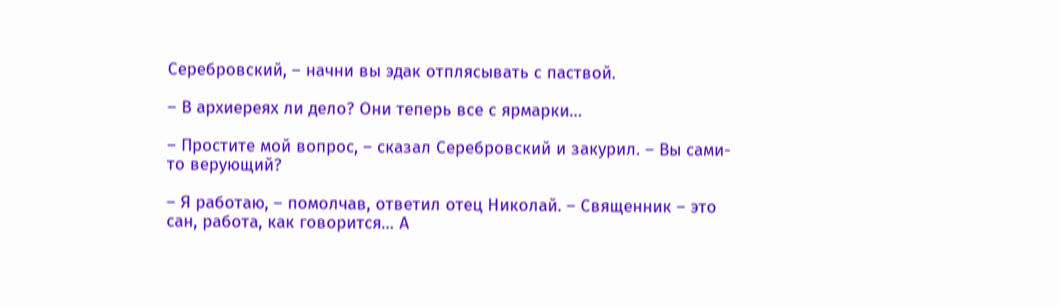Серебровский, – начни вы эдак отплясывать с паствой.

– В архиереях ли дело? Они теперь все с ярмарки…

– Простите мой вопрос, – сказал Серебровский и закурил. – Вы сами-то верующий?

– Я работаю, – помолчав, ответил отец Николай. – Священник – это сан, работа, как говорится… А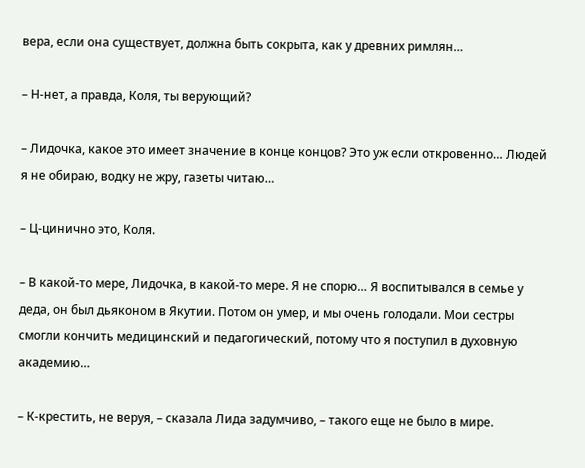вера, если она существует, должна быть сокрыта, как у древних римлян…

– Н-нет, а правда, Коля, ты верующий?

– Лидочка, какое это имеет значение в конце концов? Это уж если откровенно… Людей я не обираю, водку не жру, газеты читаю…

– Ц-цинично это, Коля.

– В какой-то мере, Лидочка, в какой-то мере. Я не спорю… Я воспитывался в семье у деда, он был дьяконом в Якутии. Потом он умер, и мы очень голодали. Мои сестры смогли кончить медицинский и педагогический, потому что я поступил в духовную академию…

– К-крестить, не веруя, – сказала Лида задумчиво, – такого еще не было в мире.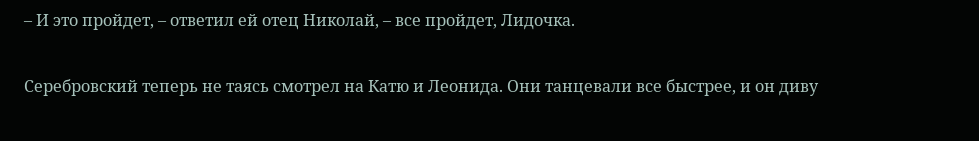– И это пройдет, – ответил ей отец Николай, – все пройдет, Лидочка.

Серебровский теперь не таясь смотрел на Катю и Леонида. Они танцевали все быстрее, и он диву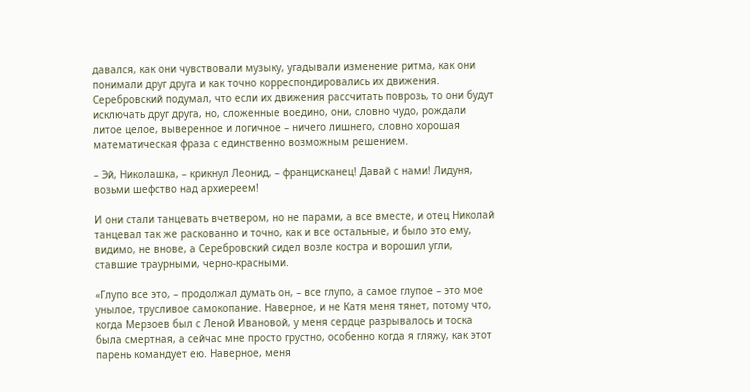давался, как они чувствовали музыку, угадывали изменение ритма, как они понимали друг друга и как точно корреспондировались их движения. Серебровский подумал, что если их движения рассчитать поврозь, то они будут исключать друг друга, но, сложенные воедино, они, словно чудо, рождали литое целое, выверенное и логичное – ничего лишнего, словно хорошая математическая фраза с единственно возможным решением.

– Эй, Николашка, – крикнул Леонид, – францисканец! Давай с нами! Лидуня, возьми шефство над архиереем!

И они стали танцевать вчетвером, но не парами, а все вместе, и отец Николай танцевал так же раскованно и точно, как и все остальные, и было это ему, видимо, не внове, а Серебровский сидел возле костра и ворошил угли, ставшие траурными, черно-красными.

«Глупо все это, – продолжал думать он, – все глупо, а самое глупое – это мое унылое, трусливое самокопание. Наверное, и не Катя меня тянет, потому что, когда Мерзоев был с Леной Ивановой, у меня сердце разрывалось и тоска была смертная, а сейчас мне просто грустно, особенно когда я гляжу, как этот парень командует ею. Наверное, меня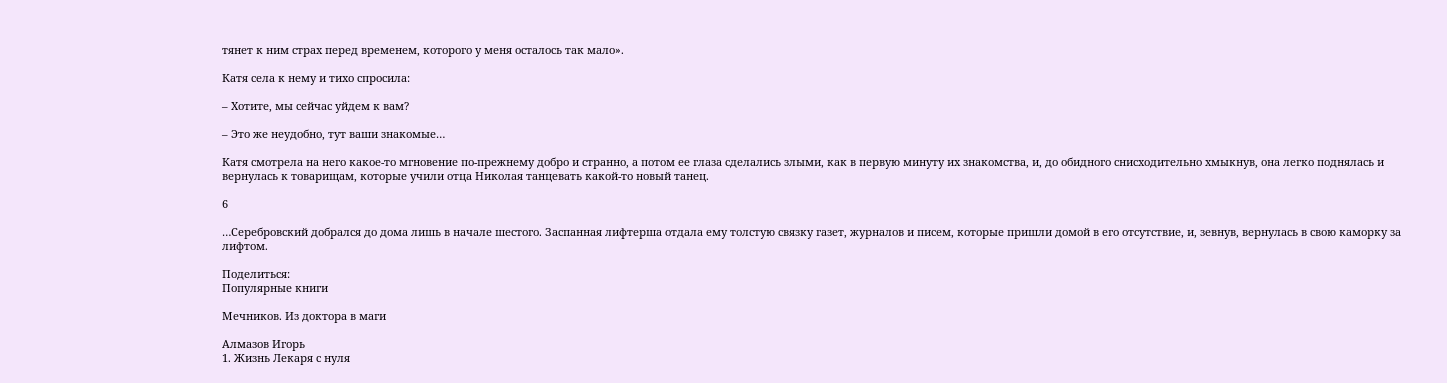тянет к ним страх перед временем, которого у меня осталось так мало».

Катя села к нему и тихо спросила:

– Хотите, мы сейчас уйдем к вам?

– Это же неудобно, тут ваши знакомые…

Катя смотрела на него какое-то мгновение по-прежнему добро и странно, а потом ее глаза сделались злыми, как в первую минуту их знакомства, и, до обидного снисходительно хмыкнув, она легко поднялась и вернулась к товарищам, которые учили отца Николая танцевать какой-то новый танец.

6

…Серебровский добрался до дома лишь в начале шестого. Заспанная лифтерша отдала ему толстую связку газет, журналов и писем, которые пришли домой в его отсутствие, и, зевнув, вернулась в свою каморку за лифтом.

Поделиться:
Популярные книги

Мечников. Из доктора в маги

Алмазов Игорь
1. Жизнь Лекаря с нуля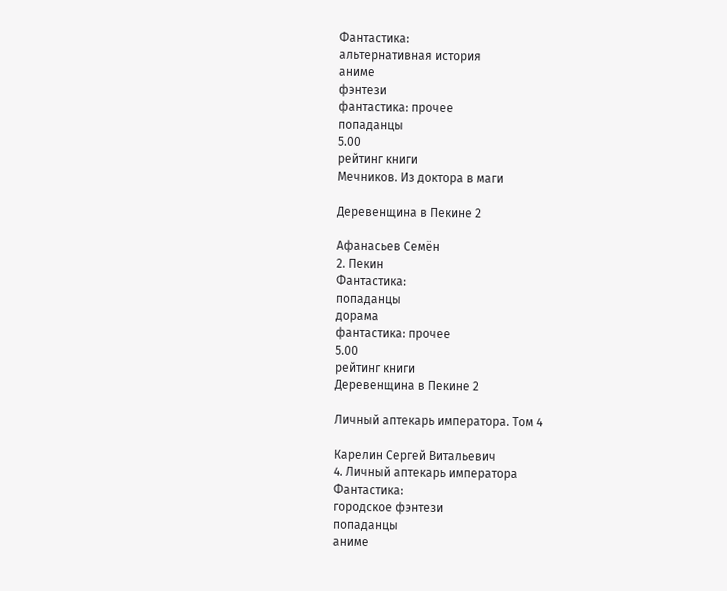Фантастика:
альтернативная история
аниме
фэнтези
фантастика: прочее
попаданцы
5.00
рейтинг книги
Мечников. Из доктора в маги

Деревенщина в Пекине 2

Афанасьев Семён
2. Пекин
Фантастика:
попаданцы
дорама
фантастика: прочее
5.00
рейтинг книги
Деревенщина в Пекине 2

Личный аптекарь императора. Том 4

Карелин Сергей Витальевич
4. Личный аптекарь императора
Фантастика:
городское фэнтези
попаданцы
аниме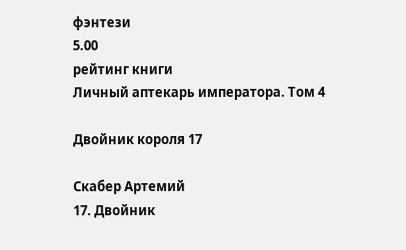фэнтези
5.00
рейтинг книги
Личный аптекарь императора. Том 4

Двойник короля 17

Скабер Артемий
17. Двойник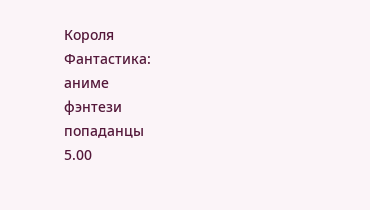Короля
Фантастика:
аниме
фэнтези
попаданцы
5.00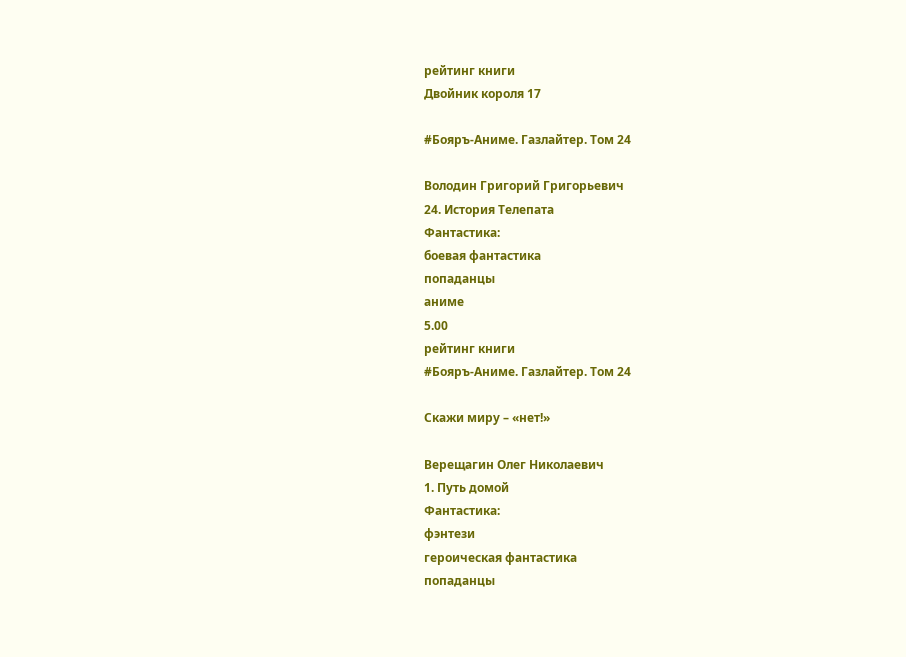рейтинг книги
Двойник короля 17

#Бояръ-Аниме. Газлайтер. Том 24

Володин Григорий Григорьевич
24. История Телепата
Фантастика:
боевая фантастика
попаданцы
аниме
5.00
рейтинг книги
#Бояръ-Аниме. Газлайтер. Том 24

Скажи миру – «нет!»

Верещагин Олег Николаевич
1. Путь домой
Фантастика:
фэнтези
героическая фантастика
попаданцы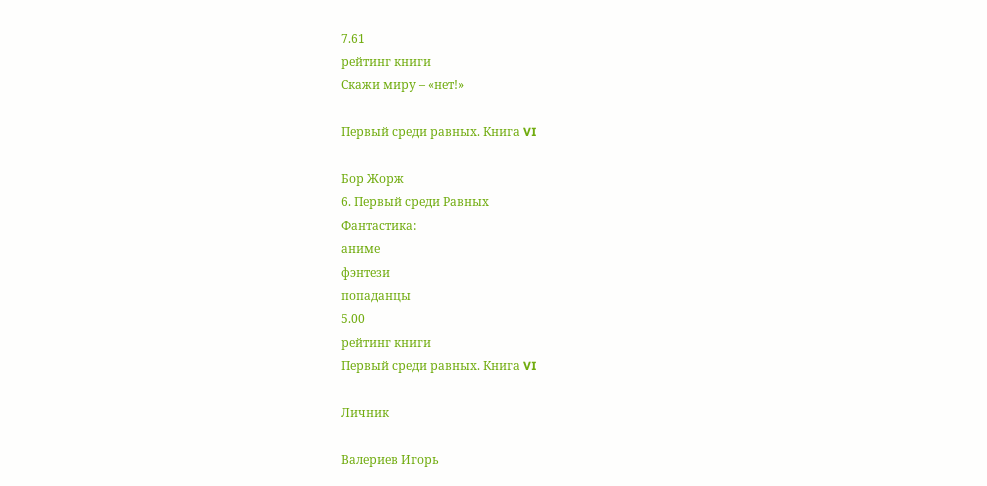7.61
рейтинг книги
Скажи миру – «нет!»

Первый среди равных. Книга VI

Бор Жорж
6. Первый среди Равных
Фантастика:
аниме
фэнтези
попаданцы
5.00
рейтинг книги
Первый среди равных. Книга VI

Личник

Валериев Игорь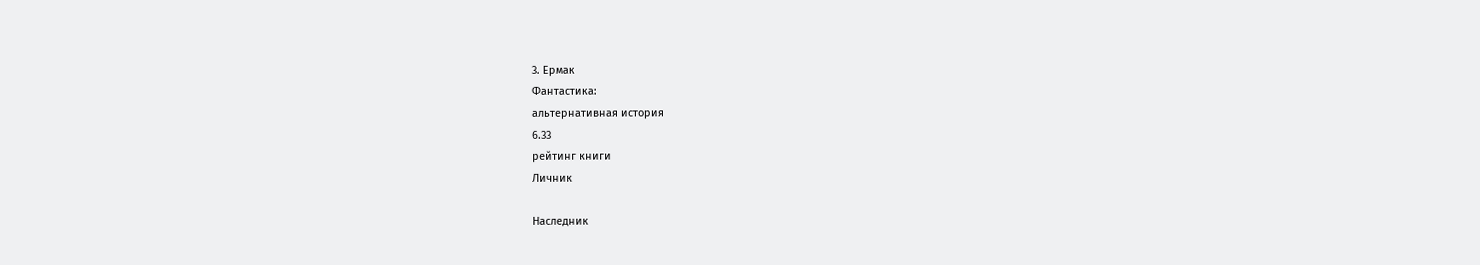3. Ермак
Фантастика:
альтернативная история
6.33
рейтинг книги
Личник

Наследник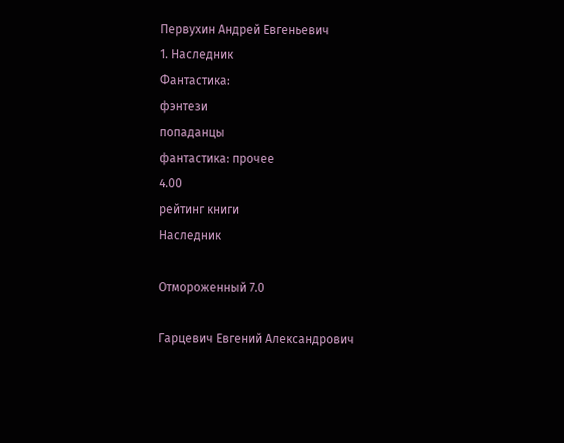Первухин Андрей Евгеньевич
1. Наследник
Фантастика:
фэнтези
попаданцы
фантастика: прочее
4.00
рейтинг книги
Наследник

Отмороженный 7.0

Гарцевич Евгений Александрович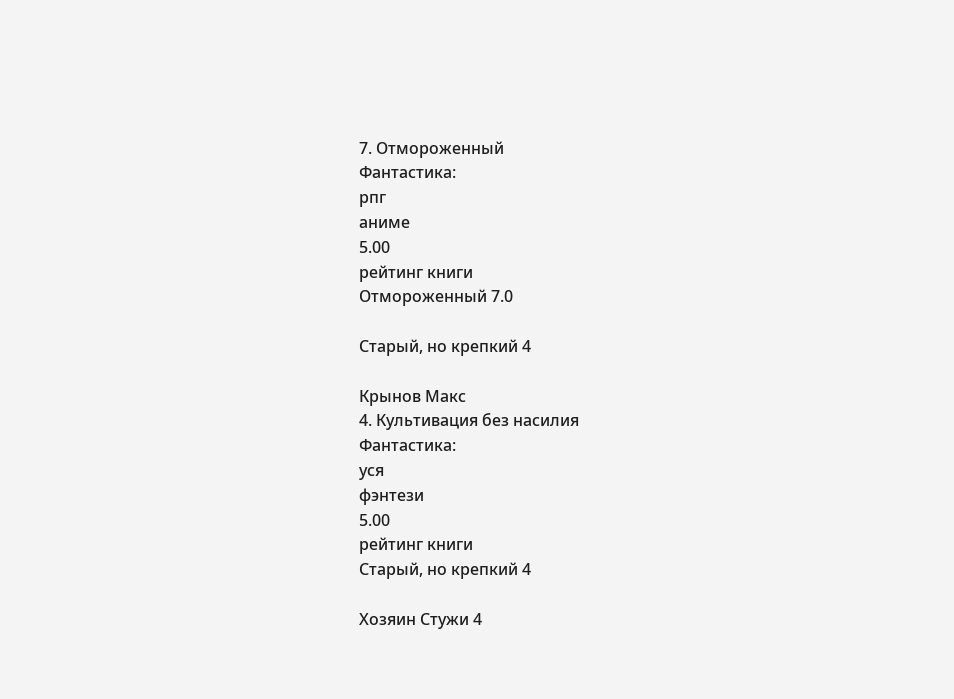7. Отмороженный
Фантастика:
рпг
аниме
5.00
рейтинг книги
Отмороженный 7.0

Старый, но крепкий 4

Крынов Макс
4. Культивация без насилия
Фантастика:
уся
фэнтези
5.00
рейтинг книги
Старый, но крепкий 4

Хозяин Стужи 4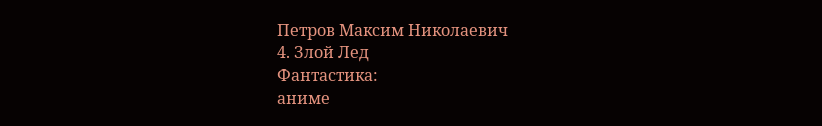Петров Максим Николаевич
4. Злой Лед
Фантастика:
аниме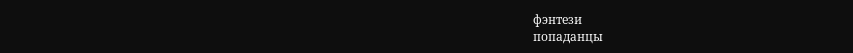фэнтези
попаданцы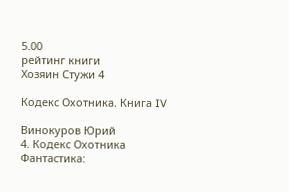5.00
рейтинг книги
Хозяин Стужи 4

Кодекс Охотника. Книга IV

Винокуров Юрий
4. Кодекс Охотника
Фантастика: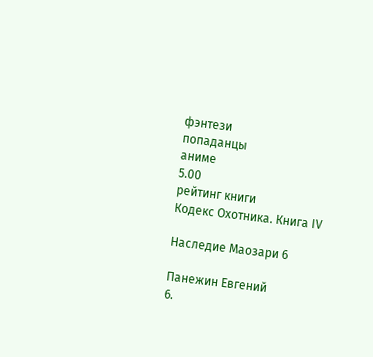фэнтези
попаданцы
аниме
5.00
рейтинг книги
Кодекс Охотника. Книга IV

Наследие Маозари 6

Панежин Евгений
6.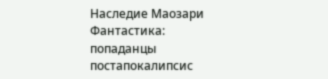Наследие Маозари
Фантастика:
попаданцы
постапокалипсис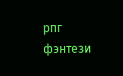рпг
фэнтези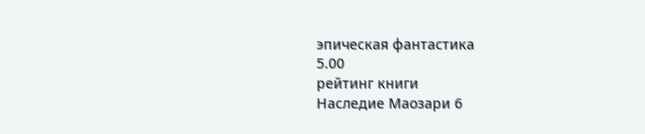эпическая фантастика
5.00
рейтинг книги
Наследие Маозари 6